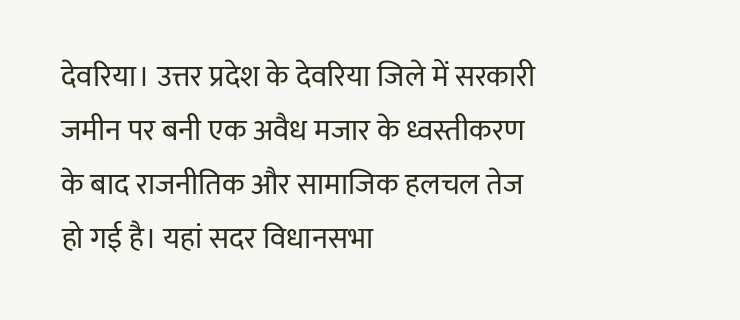देवरिया। उत्तर प्रदेश के देवरिया जिले में सरकारी जमीन पर बनी एक अवैध मजार के ध्वस्तीकरण के बाद राजनीतिक और सामाजिक हलचल तेज हो गई है। यहां सदर विधानसभा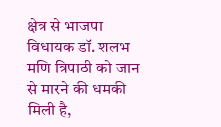क्षेत्र से भाजपा विधायक डॉ. शलभ मणि त्रिपाठी को जान से मारने की धमकी मिली है,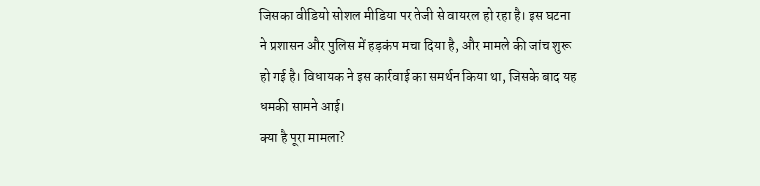जिसका वीडियो सोशल मीडिया पर तेजी से वायरल हो रहा है। इस घटना ने प्रशासन और पुलिस में हड़कंप मचा दिया है, और मामले की जांच शुरू हो गई है। विधायक ने इस कार्रवाई का समर्थन किया था, जिसके बाद यह धमकी सामने आई।
क्या है पूरा मामला?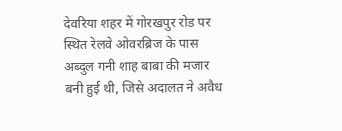देवरिया शहर में गोरखपुर रोड पर स्थित रेलवे ओवरब्रिज के पास अब्दुल गनी शाह बाबा की मजार बनी हुई थी, जिसे अदालत ने अवैध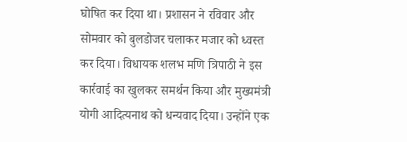घोषित कर दिया था। प्रशासन ने रविवार और सोमवार को बुलडोजर चलाकर मजार को ध्वस्त कर दिया। विधायक शलभ मणि त्रिपाठी ने इस कार्रवाई का खुलकर समर्थन किया और मुख्यमंत्री योगी आदित्यनाथ को धन्यवाद दिया। उन्होंने एक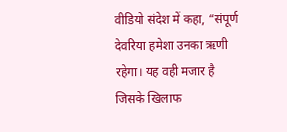वीडियो संदेश में कहा, “संपूर्ण देवरिया हमेशा उनका ऋणी रहेगा। यह वही मजार है जिसके खिलाफ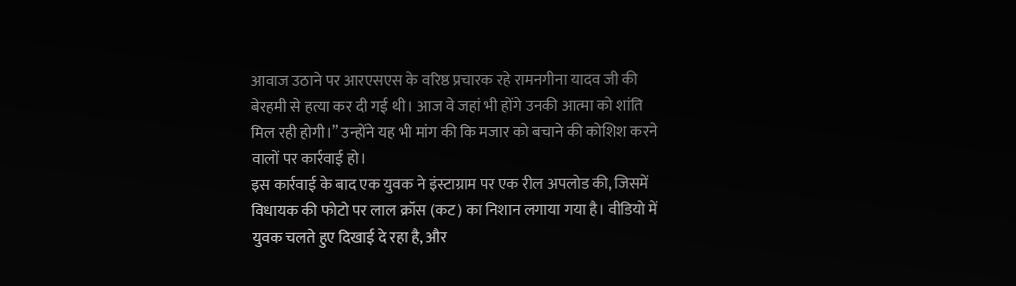आवाज उठाने पर आरएसएस के वरिष्ठ प्रचारक रहे रामनगीना यादव जी की बेरहमी से हत्या कर दी गई थी। आज वे जहां भी होंगे उनकी आत्मा को शांति मिल रही होगी।” उन्होंने यह भी मांग की कि मजार को बचाने की कोशिश करने वालों पर कार्रवाई हो।
इस कार्रवाई के बाद एक युवक ने इंस्टाग्राम पर एक रील अपलोड की, जिसमें विधायक की फोटो पर लाल क्रॉस (कट) का निशान लगाया गया है। वीडियो में युवक चलते हुए दिखाई दे रहा है, और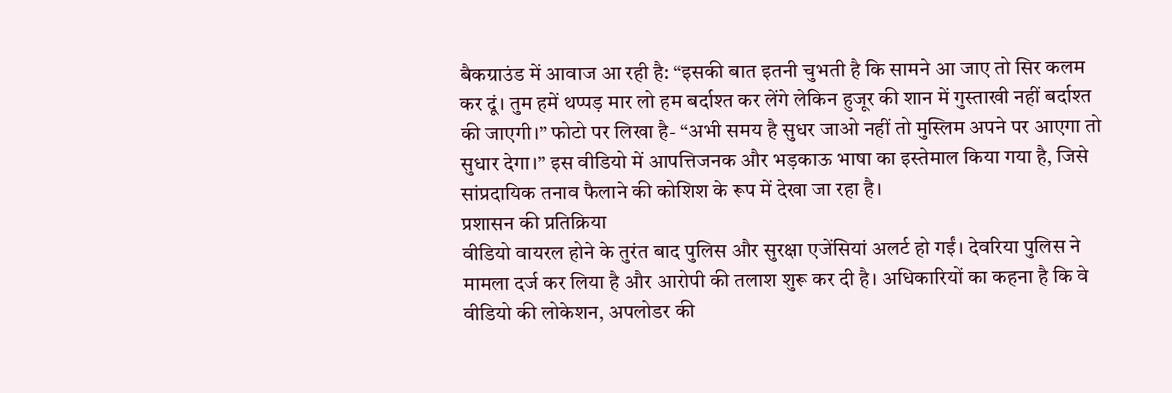बैकग्राउंड में आवाज आ रही है: “इसकी बात इतनी चुभती है कि सामने आ जाए तो सिर कलम कर दूं। तुम हमें थप्पड़ मार लो हम बर्दाश्त कर लेंगे लेकिन हुजूर की शान में गुस्ताखी नहीं बर्दाश्त की जाएगी।” फोटो पर लिखा है- “अभी समय है सुधर जाओ नहीं तो मुस्लिम अपने पर आएगा तो सुधार देगा।” इस वीडियो में आपत्तिजनक और भड़काऊ भाषा का इस्तेमाल किया गया है, जिसे सांप्रदायिक तनाव फैलाने की कोशिश के रूप में देखा जा रहा है।
प्रशासन की प्रतिक्रिया
वीडियो वायरल होने के तुरंत बाद पुलिस और सुरक्षा एजेंसियां अलर्ट हो गईं। देवरिया पुलिस ने मामला दर्ज कर लिया है और आरोपी की तलाश शुरू कर दी है। अधिकारियों का कहना है कि वे वीडियो की लोकेशन, अपलोडर की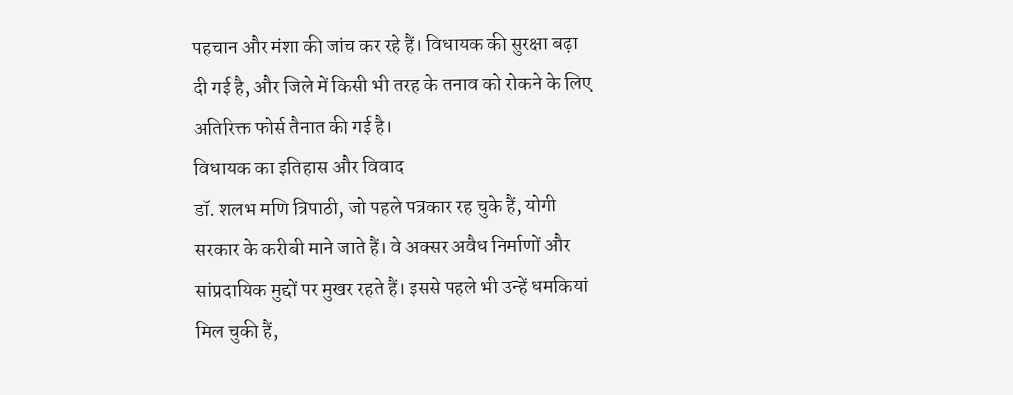पहचान और मंशा की जांच कर रहे हैं। विधायक की सुरक्षा बढ़ा दी गई है, और जिले में किसी भी तरह के तनाव को रोकने के लिए अतिरिक्त फोर्स तैनात की गई है।
विधायक का इतिहास और विवाद
डॉ. शलभ मणि त्रिपाठी, जो पहले पत्रकार रह चुके हैं, योगी सरकार के करीबी माने जाते हैं। वे अक्सर अवैध निर्माणों और सांप्रदायिक मुद्दों पर मुखर रहते हैं। इससे पहले भी उन्हें धमकियां मिल चुकी हैं,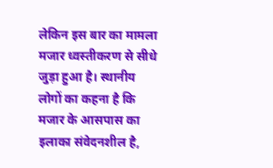लेकिन इस बार का मामला मजार ध्वस्तीकरण से सीधे जुड़ा हुआ है। स्थानीय लोगों का कहना है कि मजार के आसपास का इलाका संवेदनशील है,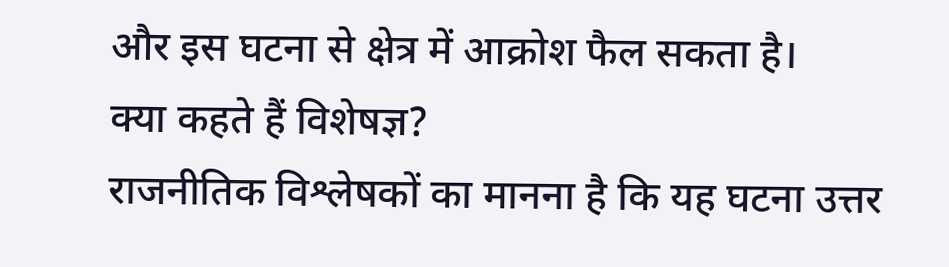और इस घटना से क्षेत्र में आक्रोश फैल सकता है।
क्या कहते हैं विशेषज्ञ?
राजनीतिक विश्लेषकों का मानना है कि यह घटना उत्तर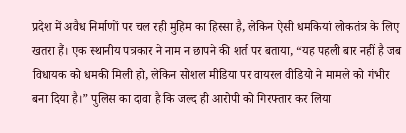प्रदेश में अवैध निर्माणों पर चल रही मुहिम का हिस्सा है, लेकिन ऐसी धमकियां लोकतंत्र के लिए खतरा हैं। एक स्थानीय पत्रकार ने नाम न छापने की शर्त पर बताया, “यह पहली बार नहीं है जब विधायक को धमकी मिली हो, लेकिन सोशल मीडिया पर वायरल वीडियो ने मामले को गंभीर बना दिया है।” पुलिस का दावा है कि जल्द ही आरोपी को गिरफ्तार कर लिया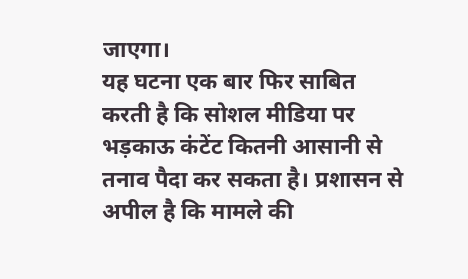जाएगा।
यह घटना एक बार फिर साबित करती है कि सोशल मीडिया पर भड़काऊ कंटेंट कितनी आसानी से तनाव पैदा कर सकता है। प्रशासन से अपील है कि मामले की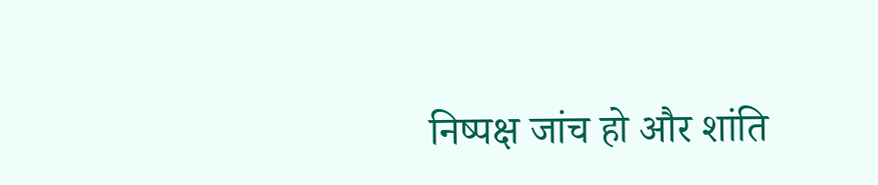निष्पक्ष जांच हो और शांति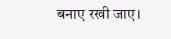बनाए रखी जाए।